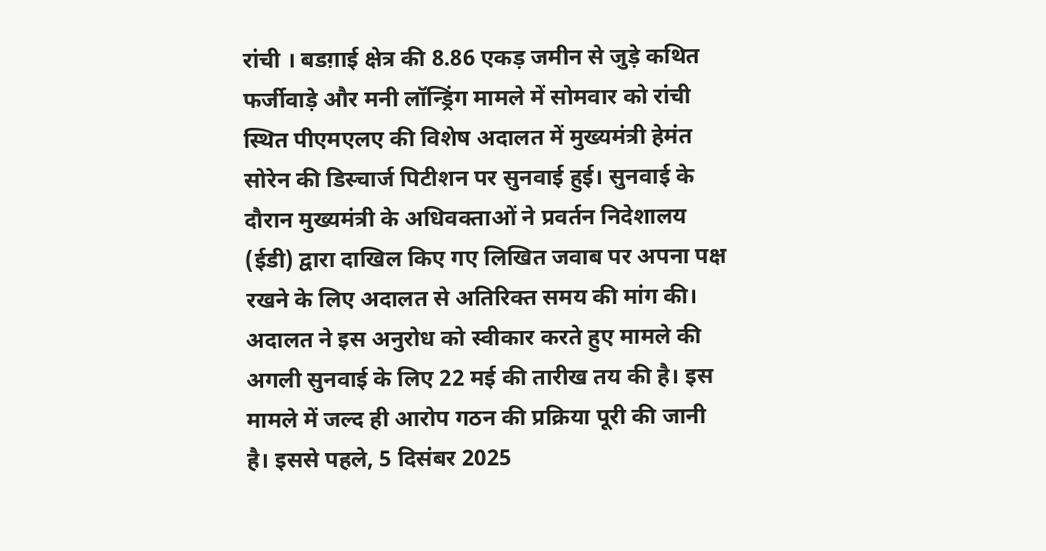रांची । बडग़ाई क्षेत्र की 8.86 एकड़ जमीन से जुड़े कथित फर्जीवाड़े और मनी लॉन्ड्रिंग मामले में सोमवार को रांची स्थित पीएमएलए की विशेष अदालत में मुख्यमंत्री हेमंत सोरेन की डिस्चार्ज पिटीशन पर सुनवाई हुई। सुनवाई के दौरान मुख्यमंत्री के अधिवक्ताओं ने प्रवर्तन निदेशालय (ईडी) द्वारा दाखिल किए गए लिखित जवाब पर अपना पक्ष रखने के लिए अदालत से अतिरिक्त समय की मांग की। अदालत ने इस अनुरोध को स्वीकार करते हुए मामले की अगली सुनवाई के लिए 22 मई की तारीख तय की है। इस मामले में जल्द ही आरोप गठन की प्रक्रिया पूरी की जानी है। इससे पहले, 5 दिसंबर 2025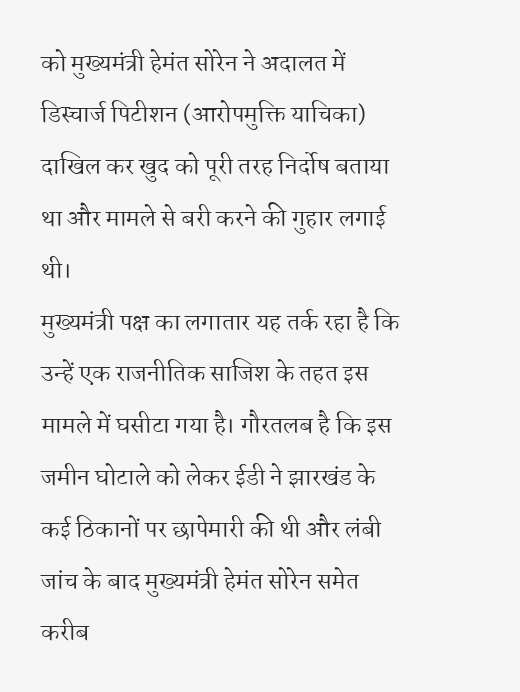को मुख्यमंत्री हेमंत सोरेन ने अदालत में डिस्चार्ज पिटीशन (आरोपमुक्ति याचिका) दाखिल कर खुद को पूरी तरह निर्दोष बताया था और मामले से बरी करने की गुहार लगाई थी।
मुख्यमंत्री पक्ष का लगातार यह तर्क रहा है कि उन्हें एक राजनीतिक साजिश के तहत इस मामले में घसीटा गया है। गौरतलब है कि इस जमीन घोटाले को लेकर ईडी ने झारखंड के कई ठिकानों पर छापेमारी की थी और लंबी जांच के बाद मुख्यमंत्री हेमंत सोरेन समेत करीब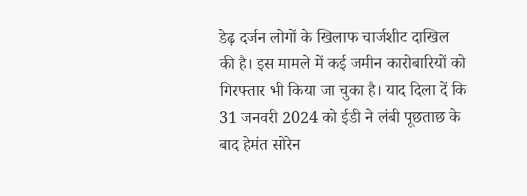डेढ़ दर्जन लोगों के खिलाफ चार्जशीट दाखिल की है। इस मामले में कई जमीन कारोबारियों को गिरफ्तार भी किया जा चुका है। याद दिला दें कि 31 जनवरी 2024 को ईडी ने लंबी पूछताछ के बाद हेमंत सोरेन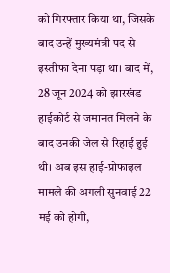को गिरफ्तार किया था, जिसके बाद उन्हें मुख्यमंत्री पद से इस्तीफा देना पड़ा था। बाद में, 28 जून 2024 को झारखंड हाईकोर्ट से जमानत मिलने के बाद उनकी जेल से रिहाई हुई थी। अब इस हाई-प्रोफाइल मामले की अगली सुनवाई 22 मई को होगी,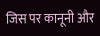जिस पर कानूनी और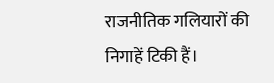राजनीतिक गलियारों की निगाहें टिकी हैं।